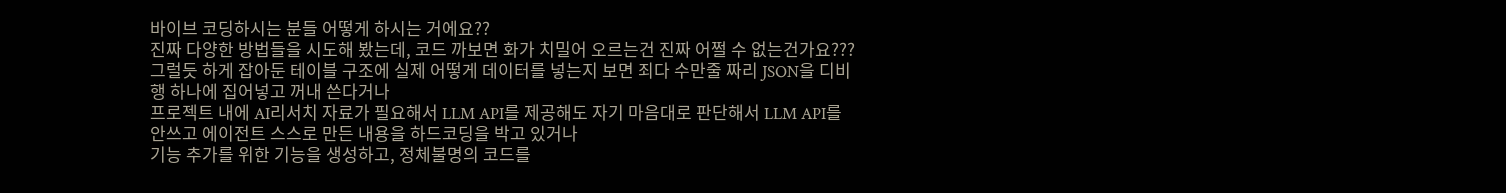바이브 코딩하시는 분들 어떻게 하시는 거에요??
진짜 다양한 방법들을 시도해 봤는데, 코드 까보면 화가 치밀어 오르는건 진짜 어쩔 수 없는건가요???
그럴듯 하게 잡아둔 테이블 구조에 실제 어떻게 데이터를 넣는지 보면 죄다 수만줄 짜리 JSON을 디비 행 하나에 집어넣고 꺼내 쓴다거나
프로젝트 내에 AI리서치 자료가 필요해서 LLM API를 제공해도 자기 마음대로 판단해서 LLM API를 안쓰고 에이전트 스스로 만든 내용을 하드코딩을 박고 있거나
기능 추가를 위한 기능을 생성하고, 정체불명의 코드를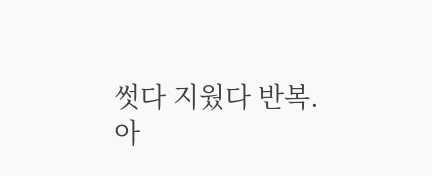썻다 지웠다 반복.
아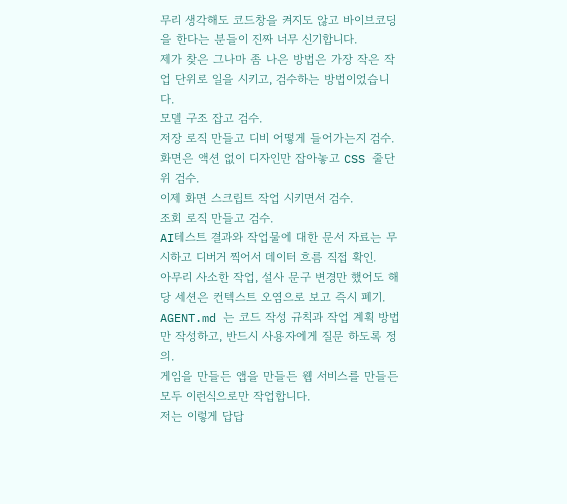무리 생각해도 코드창을 켜지도 않고 바이브코딩을 한다는 분들이 진짜 너무 신기합니다.
제가 찾은 그나마 좀 나은 방법은 가장 작은 작업 단위로 일을 시키고, 검수하는 방법이었습니다.
모델 구조 잡고 검수.
저장 로직 만들고 디비 어떻게 들어가는지 검수.
화면은 액션 없이 디자인만 잡아놓고 CSS 줄단위 검수.
이제 화면 스크립트 작업 시키면서 검수.
조회 로직 만들고 검수.
AI테스트 결과와 작업물에 대한 문서 자료는 무시하고 디버거 찍어서 데이터 흐름 직접 확인.
아무리 사소한 작업, 설사 문구 변경만 했어도 해당 세션은 컨텍스트 오염으로 보고 즉시 폐기.
AGENT.md 는 코드 작성 규칙과 작업 계획 방법만 작성하고, 반드시 사용자에게 질문 하도록 정의.
게임을 만들든 앱을 만들든 웹 서비스를 만들든 모두 이런식으로만 작업합니다.
저는 이렇게 답답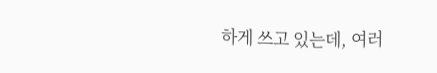하게 쓰고 있는데, 여러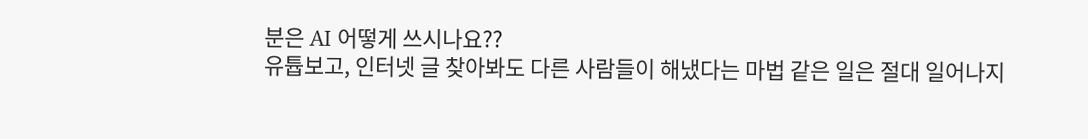분은 AI 어떻게 쓰시나요??
유튭보고, 인터넷 글 찾아봐도 다른 사람들이 해냈다는 마법 같은 일은 절대 일어나지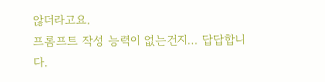않더라고요.
프롬프트 작성 능력이 없는건지… 답답합니다.